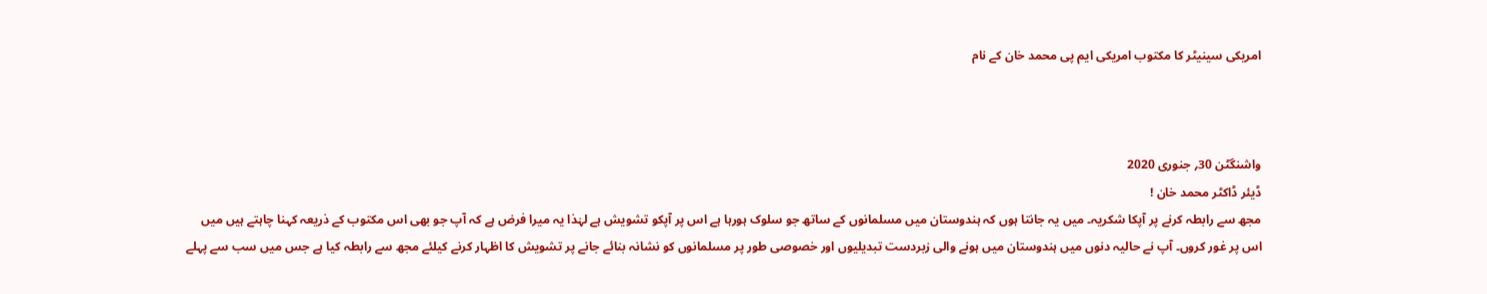امریکی سینیٹر کا مکتوب امریکی ایم پی محمد خان کے نام



واشنگٹن 30؍ جنوری 2020
ڈیئر ڈاکٹر محمد خان !
مجھ سے رابطہ کرنے پر آپکا شکریہ۔ میں یہ جانتا ہوں کہ ہندوستان میں مسلمانوں کے ساتھ جو سلوک ہورہا ہے اس پر آپکو تشویش ہے لہٰذا یہ میرا فرض ہے کہ آپ جو بھی اس مکتوب کے ذریعہ کہنا چاہتے ہیں میں اس پر غور کروں۔ آپ نے حالیہ دنوں میں ہندوستان میں ہونے والی زبردست تبدیلیوں اور خصوصی طور پر مسلمانوں کو نشانہ بنائے جانے پر تشویش کا اظہار کرنے کیلئے مجھ سے رابطہ کیا ہے جس میں سب سے پہلے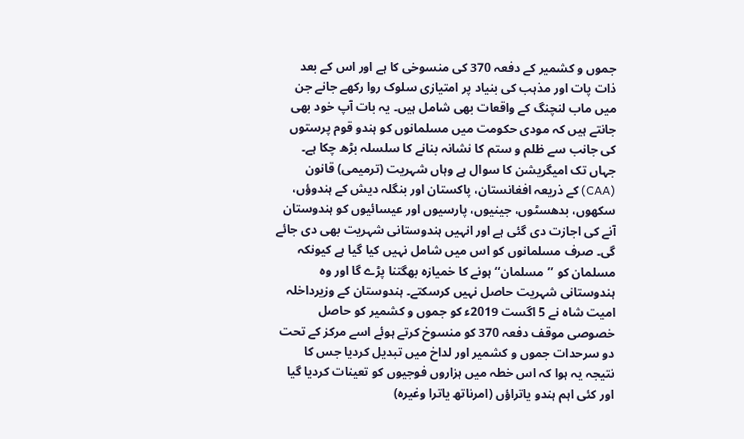جموں و کشمیر کے دفعہ 370 کی منسوخی کا ہے اور اس کے بعد ذات پات اور مذہب کی بنیاد پر امتیازی سلوک روا رکھے جانے جن میں ماب لنچنگ کے واقعات بھی شامل ہیں۔ یہ بات آپ خود بھی جانتے ہیں کہ مودی حکومت میں مسلمانوں کو ہندو قوم پرستوں کی جانب سے ظلم و ستم کا نشانہ بنانے کا سلسلہ بڑھ چکا ہے۔ جہاں تک امیگریشن کا سوال ہے وہاں شہریت (ترمیمی) قانون (CAA) کے ذریعہ افغانستان، پاکستان اور بنگلہ دیش کے ہندوؤں، سکھوں، بدھسٹوں، جینیوں، پارسیوں اور عیسائیوں کو ہندوستان آنے کی اجازت دی گئی ہے اور انہیں ہندوستانی شہریت بھی دی جائے گی۔ صرف مسلمانوں کو اس میں شامل نہیں کیا گیا ہے کیونکہ مسلمان کو ’’مسلمان‘‘ ہونے کا خمیازہ بھگتنا پڑے گا اور وہ ہندوستانی شہریت حاصل نہیں کرسکتے۔ ہندوستان کے وزیرداخلہ امیت شاہ نے 5 اگست 2019ء کو جموں و کشمیر کو حاصل خصوصی موقف دفعہ 370 کو منسوخ کرتے ہوئے اسے مرکز کے تحت دو سرحدات جموں و کشمیر اور لداخ میں تبدیل کردیا جس کا نتیجہ یہ ہوا کہ اس خطہ میں ہزاروں فوجیوں کو تعینات کردیا گیا اور کئی اہم ہندو یاتراؤں (امرناتھ یاترا وغیرہ)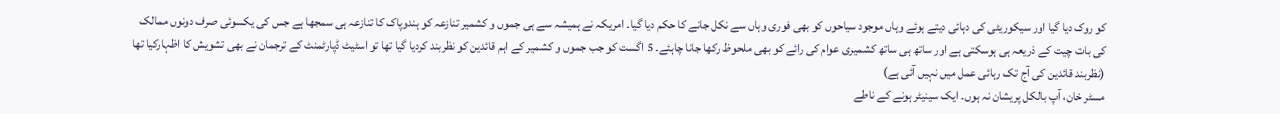کو روک دیا گیا اور سیکوریٹی کی دہائی دیتے ہوئے وہاں موجود سیاحوں کو بھی فوری وہاں سے نکل جانے کا حکم دیا گیا۔ امریکہ نے ہمیشہ سے ہی جموں و کشمیر تنازعہ کو ہندوپاک کا تنازعہ ہی سمجھا ہے جس کی یکسوئی صرف دونوں ممالک کی بات چیت کے ذریعہ ہی ہوسکتی ہے اور ساتھ ہی ساتھ کشمیری عوام کی رائے کو بھی ملحوظ رکھا جانا چاہئے۔ 5 اگست کو جب جموں و کشمیر کے اہم قائدین کو نظربند کردیا گیا تھا تو اسٹیٹ ڈپارٹمنٹ کے ترجمان نے بھی تشویش کا اظہارکیا تھا (نظربند قائدین کی آج تک رہائی عمل میں نہیں آئی ہے)
مسٹر خان، آپ بالکل پریشان نہ ہوں۔ ایک سینیٹر ہونے کے ناطے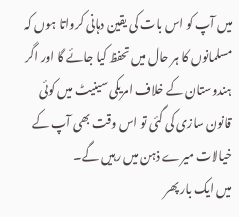میں آپ کو اس بات کی یقین دہانی کرواتا ہوں کہ مسلمانوں کا ہر حال میں تحفظ کیا جائے گا اور اگر ہندوستان کے خلاف امریکی سینیٹ میں کوئی قانون سازی کی گئی تو اس وقت بھی آپ کے خیالات میرے ذہن میں رہیں گے۔
میں ایک بار پھر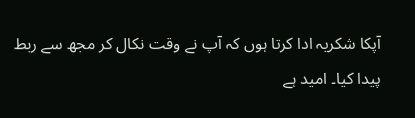آپکا شکریہ ادا کرتا ہوں کہ آپ نے وقت نکال کر مجھ سے ربط پیدا کیا۔ امید ہے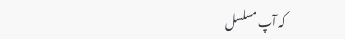کہ آپ مسلسل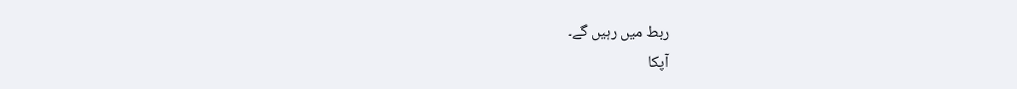ربط میں رہیں گے۔
آپکا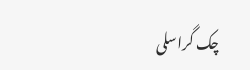چک گراسلی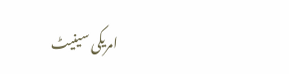امریکی سینیٹ